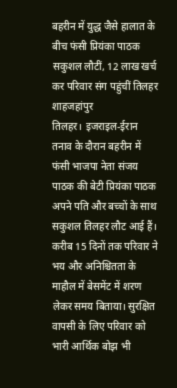बहरीन में युद्ध जैसे हालात के बीच फंसी प्रियंका पाठक सकुशल लौटीं, 12 लाख खर्च कर परिवार संग पहुंचीं तिलहर
शाहजहांपुर
तिलहर। इजराइल-ईरान तनाव के दौरान बहरीन में फंसी भाजपा नेता संजय पाठक की बेटी प्रियंका पाठक अपने पति और बच्चों के साथ सकुशल तिलहर लौट आई हैं। करीब 15 दिनों तक परिवार ने भय और अनिश्चितता के माहौल में बेसमेंट में शरण लेकर समय बिताया। सुरक्षित वापसी के लिए परिवार को भारी आर्थिक बोझ भी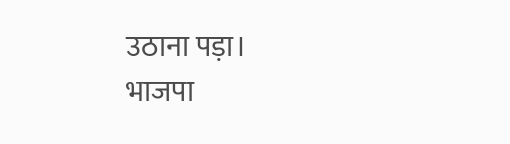उठाना पड़ा।
भाजपा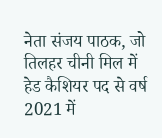नेता संजय पाठक, जो तिलहर चीनी मिल में हेड कैशियर पद से वर्ष 2021 में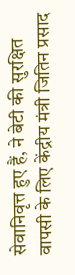सेवानिवृत्त हुए हैं, ने बेटी की सुरक्षित वापसी के लिए केंद्रीय मंत्री जितिन प्रसाद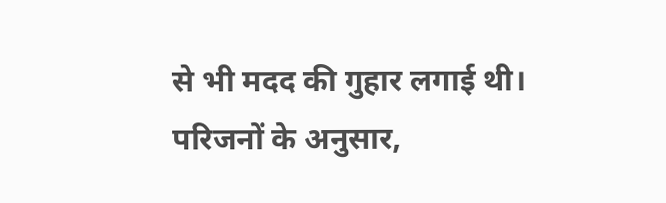से भी मदद की गुहार लगाई थी। परिजनों के अनुसार,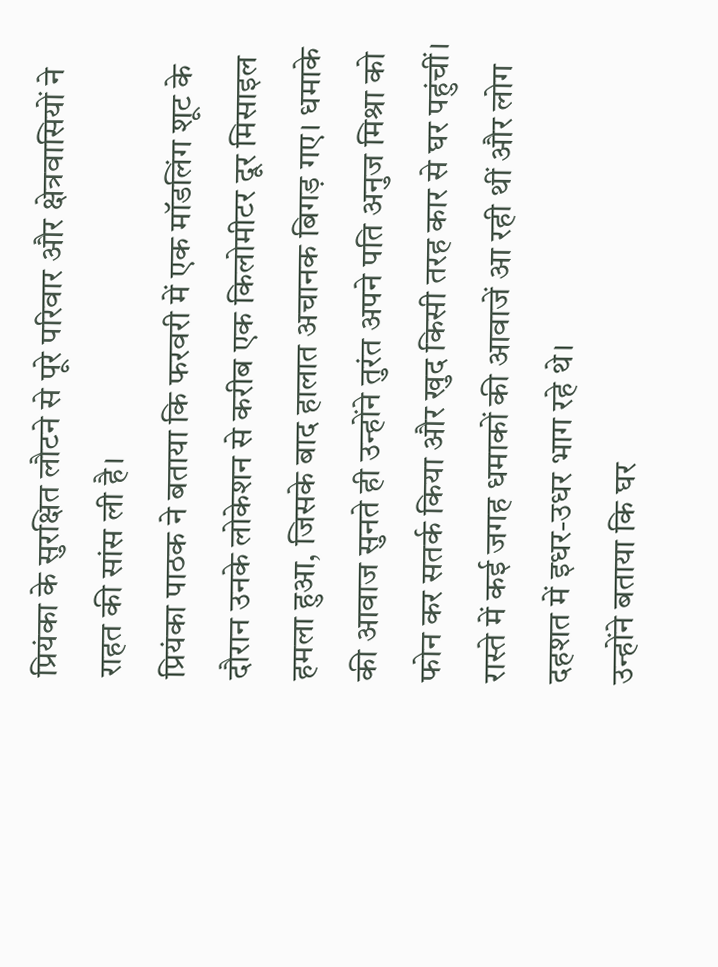प्रियंका के सुरक्षित लौटने से पूरे परिवार और क्षेत्रवासियों ने राहत की सांस ली है।
प्रियंका पाठक ने बताया कि फरवरी में एक मॉडलिंग शूट के दौरान उनके लोकेशन से करीब एक किलोमीटर दूर मिसाइल हमला हुआ, जिसके बाद हालात अचानक बिगड़ गए। धमाके की आवाज सुनते ही उन्होंने तुरंत अपने पति अनुज मिश्रा को फोन कर सतर्क किया और खुद किसी तरह कार से घर पहुंचीं। रास्ते में कई जगह धमाकों की आवाजें आ रही थीं और लोग दहशत में इधर-उधर भाग रहे थे।
उन्होंने बताया कि घर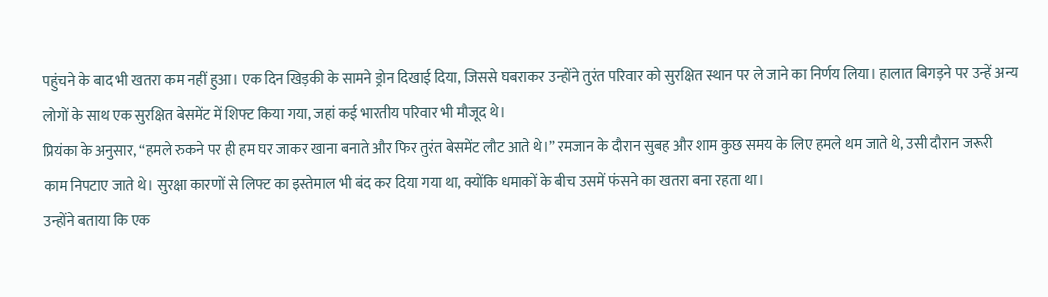पहुंचने के बाद भी खतरा कम नहीं हुआ। एक दिन खिड़की के सामने ड्रोन दिखाई दिया, जिससे घबराकर उन्होंने तुरंत परिवार को सुरक्षित स्थान पर ले जाने का निर्णय लिया। हालात बिगड़ने पर उन्हें अन्य लोगों के साथ एक सुरक्षित बेसमेंट में शिफ्ट किया गया, जहां कई भारतीय परिवार भी मौजूद थे।
प्रियंका के अनुसार, “हमले रुकने पर ही हम घर जाकर खाना बनाते और फिर तुरंत बेसमेंट लौट आते थे।” रमजान के दौरान सुबह और शाम कुछ समय के लिए हमले थम जाते थे, उसी दौरान जरूरी काम निपटाए जाते थे। सुरक्षा कारणों से लिफ्ट का इस्तेमाल भी बंद कर दिया गया था, क्योंकि धमाकों के बीच उसमें फंसने का खतरा बना रहता था।
उन्होंने बताया कि एक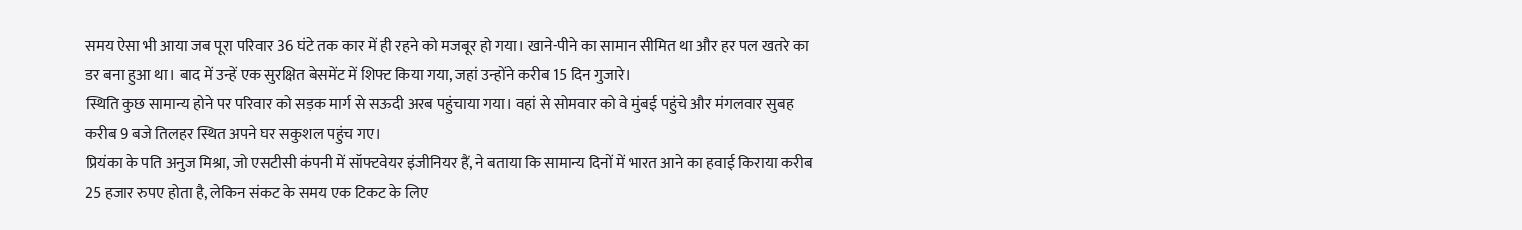समय ऐसा भी आया जब पूरा परिवार 36 घंटे तक कार में ही रहने को मजबूर हो गया। खाने-पीने का सामान सीमित था और हर पल खतरे का डर बना हुआ था। बाद में उन्हें एक सुरक्षित बेसमेंट में शिफ्ट किया गया, जहां उन्होंने करीब 15 दिन गुजारे।
स्थिति कुछ सामान्य होने पर परिवार को सड़क मार्ग से सऊदी अरब पहुंचाया गया। वहां से सोमवार को वे मुंबई पहुंचे और मंगलवार सुबह करीब 9 बजे तिलहर स्थित अपने घर सकुशल पहुंच गए।
प्रियंका के पति अनुज मिश्रा, जो एसटीसी कंपनी में सॉफ्टवेयर इंजीनियर हैं, ने बताया कि सामान्य दिनों में भारत आने का हवाई किराया करीब 25 हजार रुपए होता है, लेकिन संकट के समय एक टिकट के लिए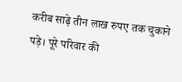करीब साढ़े तीन लाख रुपए तक चुकाने पड़े। पूरे परिवार की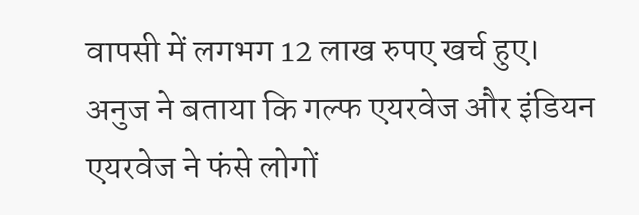वापसी में लगभग 12 लाख रुपए खर्च हुए।
अनुज ने बताया कि गल्फ एयरवेज और इंडियन एयरवेज ने फंसे लोगों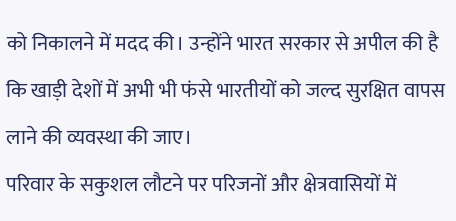को निकालने में मदद की। उन्होंने भारत सरकार से अपील की है कि खाड़ी देशों में अभी भी फंसे भारतीयों को जल्द सुरक्षित वापस लाने की व्यवस्था की जाए।
परिवार के सकुशल लौटने पर परिजनों और क्षेत्रवासियों में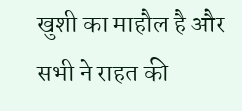खुशी का माहौल है और सभी ने राहत की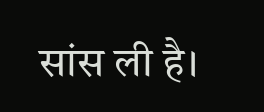सांस ली है।